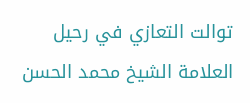توالت التعازي في رحيل العلامة الشيخ محمد الحسن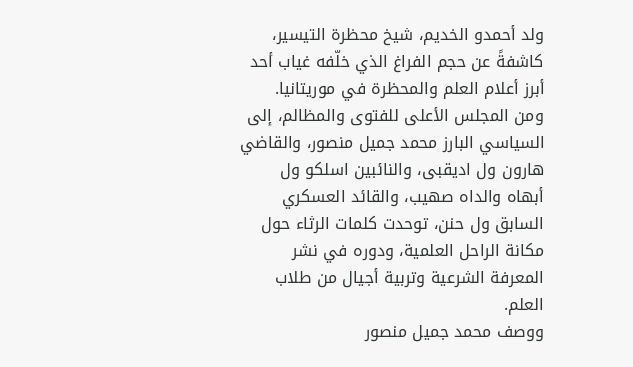ولد أحمدو الخديم، شيخ محظرة التيسير، كاشفةً عن حجم الفراغ الذي خلّفه غياب أحد أبرز أعلام العلم والمحظرة في موريتانيا.
ومن المجلس الأعلى للفتوى والمظالم، إلى السياسي البارز محمد جميل منصور، والقاضي هارون ول اديقبى، والنائبين اسلكو ول أبهاه والداه صهيب، والقائد العسكري السابق ول حنن، توحدت كلمات الرثاء حول مكانة الراحل العلمية، ودوره في نشر المعرفة الشرعية وتربية أجيال من طلاب العلم.
ووصف محمد جميل منصور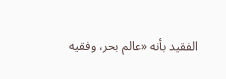الفقيد بأنه «عالم بحر، وفقيه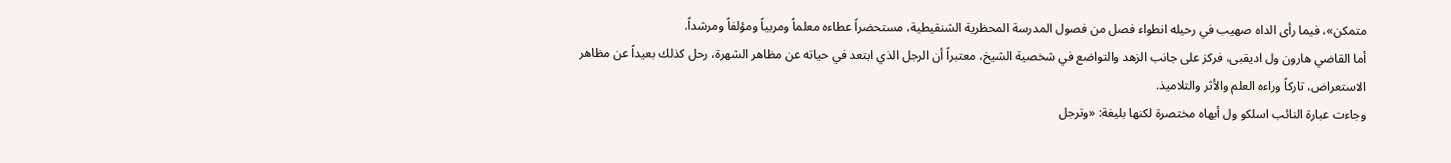متمكن»، فيما رأى الداه صهيب في رحيله انطواء فصل من فصول المدرسة المحظرية الشنقيطية، مستحضراً عطاءه معلماً ومربياً ومؤلفاً ومرشداً.
أما القاضي هارون ول اديقبى، فركز على جانب الزهد والتواضع في شخصية الشيخ، معتبراً أن الرجل الذي ابتعد في حياته عن مظاهر الشهرة، رحل كذلك بعيداً عن مظاهر الاستعراض، تاركاً وراءه العلم والأثر والتلاميذ.
وجاءت عبارة النائب اسلكو ول أبهاه مختصرة لكنها بليغة: «وترجل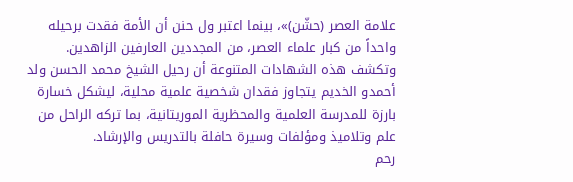علامة العصر (حشّن)»، بينما اعتبر ول حنن أن الأمة فقدت برحيله واحداً من كبار علماء العصر، من المجددين العارفين الزاهدين.
وتكشف هذه الشهادات المتنوعة أن رحيل الشيخ محمد الحسن ولد أحمدو الخديم يتجاوز فقدان شخصية علمية محلية، ليشكل خسارة بارزة للمدرسة العلمية والمحظرية الموريتانية، بما تركه الراحل من علم وتلاميذ ومؤلفات وسيرة حافلة بالتدريس والإرشاد.
رحم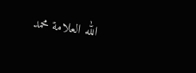الله العلامة محمد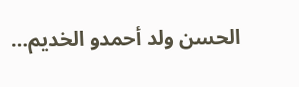الحسن ولد أحمدو الخديم…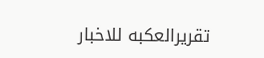تقريرالعكبه للاخبار